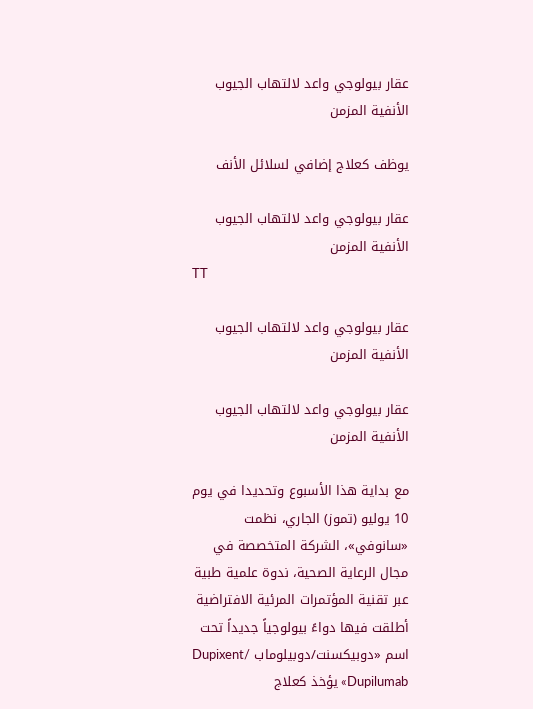عقار بيولوجي واعد لالتهاب الجيوب الأنفية المزمن

يوظف كعلاج إضافي لسلائل الأنف

عقار بيولوجي واعد لالتهاب الجيوب الأنفية المزمن
TT

عقار بيولوجي واعد لالتهاب الجيوب الأنفية المزمن

عقار بيولوجي واعد لالتهاب الجيوب الأنفية المزمن

مع بداية هذا الأسبوع وتحديدا في يوم 10 يوليو (تموز) الجاري، نظمت «سانوفي»، الشركة المتخصصة في مجال الرعاية الصحية، ندوة علمية طبية عبر تقنية المؤتمرات المرئية الافتراضية أطلقت فيها دواءً بيولوجياً جديداً تحت اسم «دوبيكسنت/دوبيلوماب Dupixent/ Dupilumab» يؤخذ كعلاج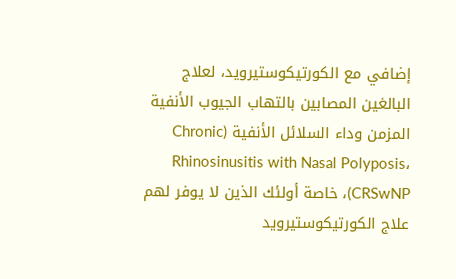إضافي مع الكورتيكوستيرويد، لعلاج البالغين المصابين بالتهاب الجيوب الأنفية المزمن وداء السلائل الأنفية (Chronic Rhinosinusitis with Nasal Polyposis، CRSwNP)، خاصة أولئك الذين لا يوفر لهم علاج الكورتيكوستيرويد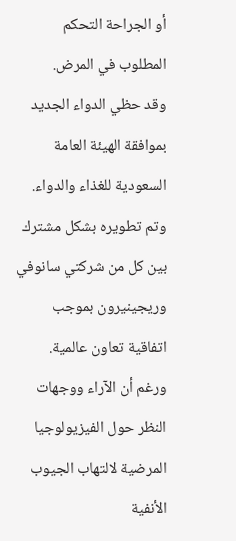أو الجراحة التحكم المطلوب في المرض.
وقد حظي الدواء الجديد بموافقة الهيئة العامة السعودية للغذاء والدواء. وتم تطويره بشكل مشترك بين كل من شركتي سانوفي وريجينيرون بموجب اتفاقية تعاون عالمية.
ورغم أن الآراء ووجهات النظر حول الفيزيولوجيا المرضية لالتهاب الجيوب الأنفية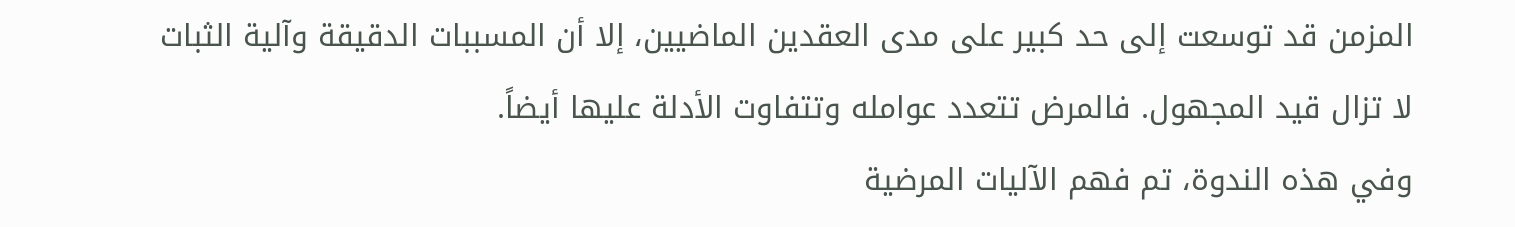المزمن قد توسعت إلى حد كبير على مدى العقدين الماضيين، إلا أن المسببات الدقيقة وآلية الثبات لا تزال قيد المجهول. فالمرض تتعدد عوامله وتتفاوت الأدلة عليها أيضاً.
وفي هذه الندوة، تم فهم الآليات المرضية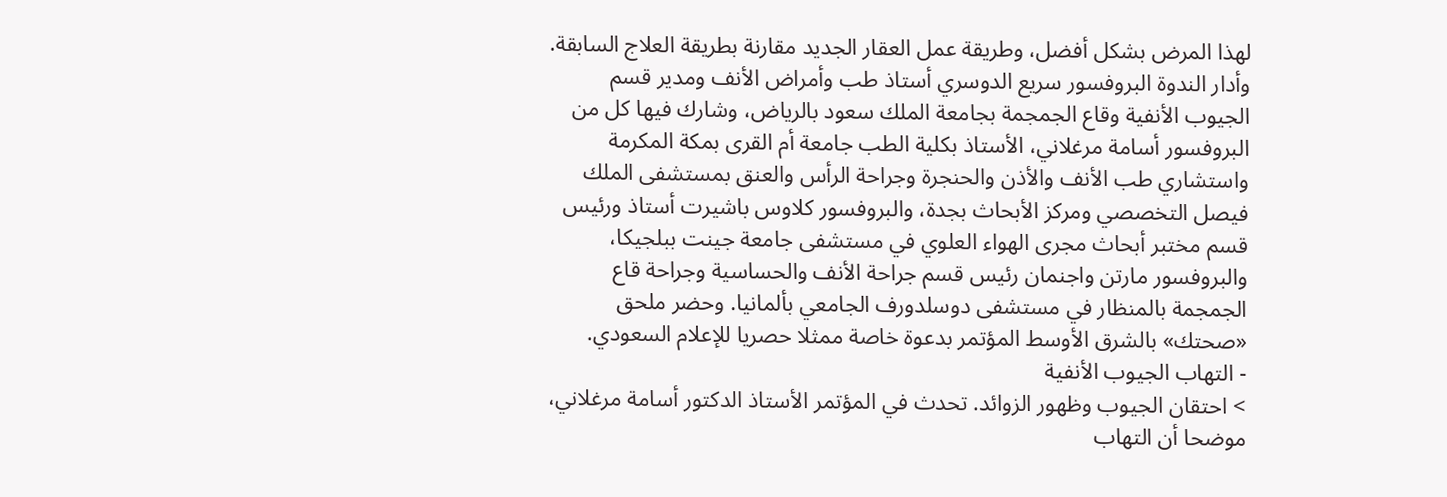لهذا المرض بشكل أفضل، وطريقة عمل العقار الجديد مقارنة بطريقة العلاج السابقة. وأدار الندوة البروفسور سريع الدوسري أستاذ طب وأمراض الأنف ومدير قسم الجيوب الأنفية وقاع الجمجمة بجامعة الملك سعود بالرياض، وشارك فيها كل من البروفسور أسامة مرغلاني، الأستاذ بكلية الطب جامعة أم القرى بمكة المكرمة واستشاري طب الأنف والأذن والحنجرة وجراحة الرأس والعنق بمستشفى الملك فيصل التخصصي ومركز الأبحاث بجدة، والبروفسور كلاوس باشيرت أستاذ ورئيس قسم مختبر أبحاث مجرى الهواء العلوي في مستشفى جامعة جينت ببلجيكا، والبروفسور مارتن واجنمان رئيس قسم جراحة الأنف والحساسية وجراحة قاع الجمجمة بالمنظار في مستشفى دوسلدورف الجامعي بألمانيا. وحضر ملحق «صحتك» بالشرق الأوسط المؤتمر بدعوة خاصة ممثلا حصريا للإعلام السعودي.
- التهاب الجيوب الأنفية
> احتقان الجيوب وظهور الزوائد. تحدث في المؤتمر الأستاذ الدكتور أسامة مرغلاني، موضحا أن التهاب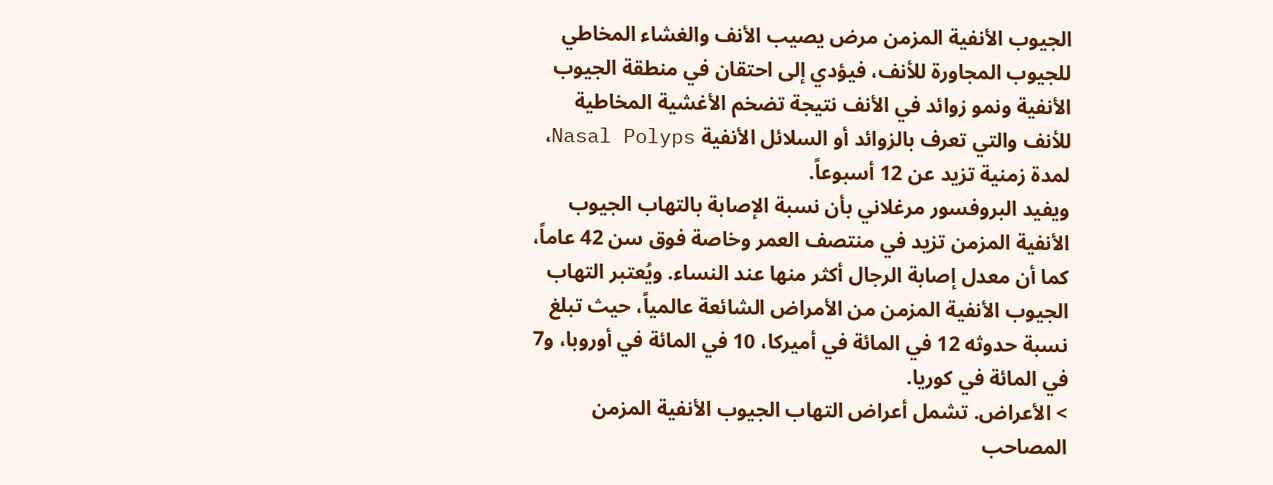الجيوب الأنفية المزمن مرض يصيب الأنف والغشاء المخاطي للجيوب المجاورة للأنف، فيؤدي إلى احتقان في منطقة الجيوب الأنفية ونمو زوائد في الأنف نتيجة تضخم الأغشية المخاطية للأنف والتي تعرف بالزوائد أو السلائل الأنفية Nasal Polyps، لمدة زمنية تزيد عن 12 أسبوعاً.
ويفيد البروفسور مرغلاني بأن نسبة الإصابة بالتهاب الجيوب الأنفية المزمن تزيد في منتصف العمر وخاصة فوق سن 42 عاماً، كما أن معدل إصابة الرجال أكثر منها عند النساء. ويُعتبر التهاب الجيوب الأنفية المزمن من الأمراض الشائعة عالمياً، حيث تبلغ نسبة حدوثه 12 في المائة في أميركا، 10 في المائة في أوروبا، و7 في المائة في كوريا.
> الأعراض. تشمل أعراض التهاب الجيوب الأنفية المزمن المصاحب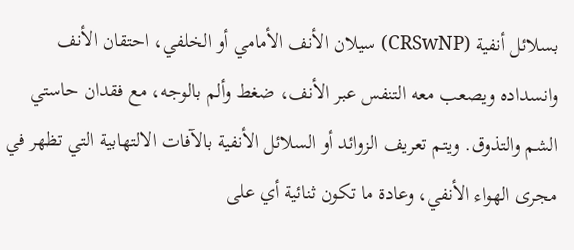بسلائل أنفية (CRSwNP) سيلان الأنف الأمامي أو الخلفي، احتقان الأنف وانسداده ويصعب معه التنفس عبر الأنف، ضغط وألم بالوجه، مع فقدان حاستي الشم والتذوق. ويتم تعريف الزوائد أو السلائل الأنفية بالآفات الالتهابية التي تظهر في مجرى الهواء الأنفي، وعادة ما تكون ثنائية أي على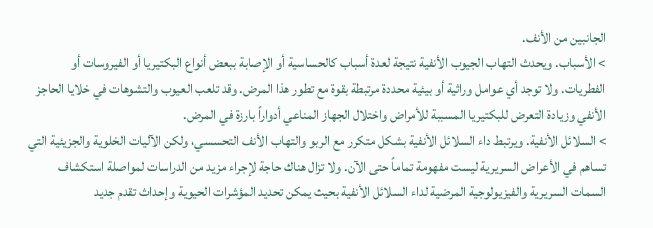الجانبين من الأنف.
> الأسباب. ويحدث التهاب الجيوب الأنفية نتيجة لعدة أسباب كالحساسية أو الإصابة ببعض أنواع البكتيريا أو الفيروسات أو الفطريات. ولا توجد أي عوامل وراثية أو بيئية محددة مرتبطة بقوة مع تطور هذا المرض. وقد تلعب العيوب والتشوهات في خلايا الحاجز الأنفي وزيادة التعرض للبكتيريا المسببة للأمراض واختلال الجهاز المناعي أدواراً بارزة في المرض.
> السلائل الأنفية. ويرتبط داء السلائل الأنفية بشكل متكرر مع الربو والتهاب الأنف التحسسي، ولكن الآليات الخلوية والجزيئية التي تساهم في الأعراض السريرية ليست مفهومة تماماً حتى الآن. ولا تزال هناك حاجة لإجراء مزيد من الدراسات لمواصلة استكشاف السمات السريرية والفيزيولوجية المرضية لداء السلائل الأنفية بحيث يمكن تحديد المؤشرات الحيوية وإحداث تقدم جديد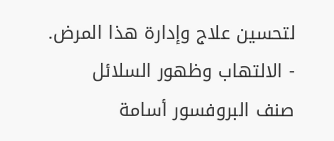لتحسين علاج وإدارة هذا المرض.
- الالتهاب وظهور السلائل
صنف البروفسور أسامة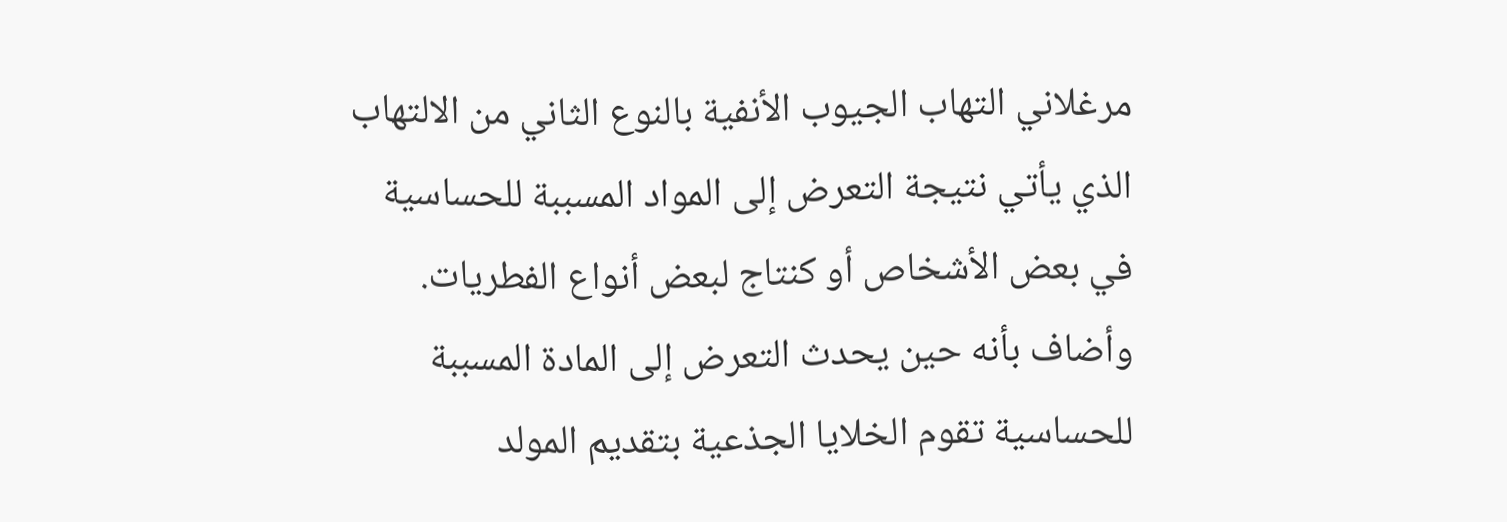مرغلاني التهاب الجيوب الأنفية بالنوع الثاني من الالتهاب الذي يأتي نتيجة التعرض إلى المواد المسببة للحساسية في بعض الأشخاص أو كنتاج لبعض أنواع الفطريات.
وأضاف بأنه حين يحدث التعرض إلى المادة المسببة للحساسية تقوم الخلايا الجذعية بتقديم المولد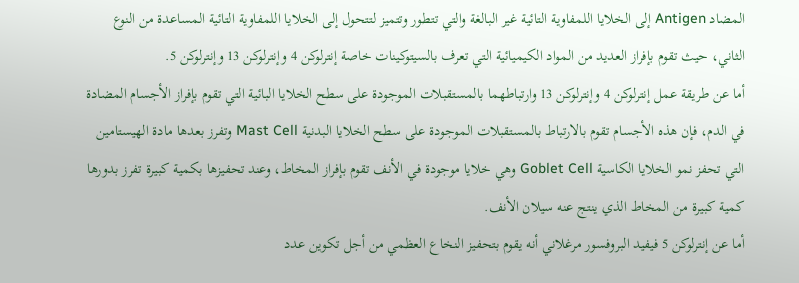المضاد Antigen إلى الخلايا اللمفاوية التائية غير البالغة والتي تتطور وتتميز لتتحول إلى الخلايا اللمفاوية التائية المساعدة من النوع الثاني، حيث تقوم بإفراز العديد من المواد الكيميائية التي تعرف بالسيتوكينات خاصة إنترلوكن 4 وإنترلوكن 13 وإنترلوكن 5.
أما عن طريقة عمل إنترلوكن 4 وإنترلوكن 13 وارتباطهما بالمستقبلات الموجودة على سطح الخلايا البائية التي تقوم بإفراز الأجسام المضادة في الدم، فإن هذه الأجسام تقوم بالارتباط بالمستقبلات الموجودة على سطح الخلايا البدنية Mast Cell وتفرز بعدها مادة الهيستامين التي تحفز نمو الخلايا الكاسية Goblet Cell وهي خلايا موجودة في الأنف تقوم بإفراز المخاط، وعند تحفيزها بكمية كبيرة تفرز بدورها كمية كبيرة من المخاط الذي ينتج عنه سيلان الأنف.
أما عن إنترلوكن 5 فيفيد البروفسور مرغلاني أنه يقوم بتحفيز النخاع العظمي من أجل تكوين عدد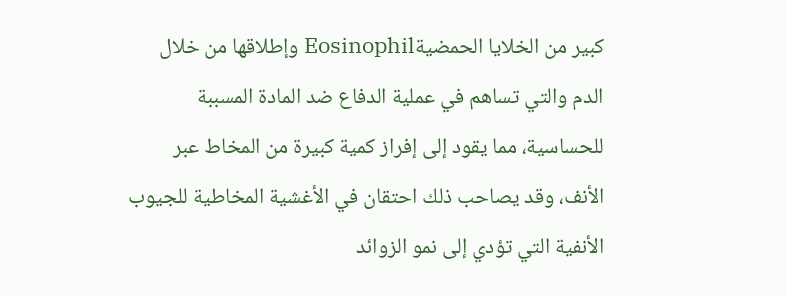كبير من الخلايا الحمضيةEosinophil وإطلاقها من خلال الدم والتي تساهم في عملية الدفاع ضد المادة المسببة للحساسية، مما يقود إلى إفراز كمية كبيرة من المخاط عبر الأنف، وقد يصاحب ذلك احتقان في الأغشية المخاطية للجيوب الأنفية التي تؤدي إلى نمو الزوائد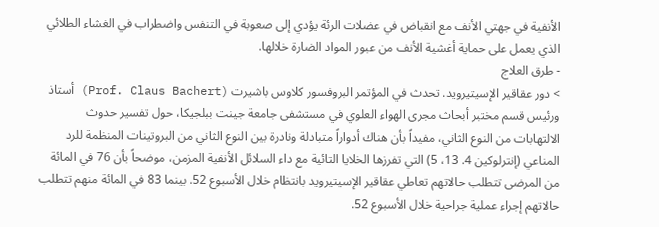الأنفية في جهتي الأنف مع انقباض في عضلات الرئة يؤدي إلى صعوبة في التنفس واضطراب في الغشاء الطلائي الذي يعمل على حماية أغشية الأنف من عبور المواد الضارة خلالها.
- طرق العلاج
> دور عقاقير الإسيتيرويد. تحدث في المؤتمر البروفسور كلاوس باشيرت (Prof. Claus Bachert) أستاذ ورئيس قسم مختبر أبحاث مجرى الهواء العلوي في مستشفى جامعة جينت ببلجيكا، حول تفسير حدوث الالتهابات من النوع الثاني، مفيداً بأن هناك أدواراً متبادلة ونادرة بين النوع الثاني من البروتينات المنظمة للرد المناعي (إنترلوكين 4. 13، 5) التي تفرزها الخلايا التائية مع داء السلائل الأنفية المزمن، موضحاً بأن 76 في المائة من المرضى تتطلب حالاتهم تعاطي عقاقير الإسيتيرويد بانتظام خلال الأسبوع 52. بينما 83 في المائة منهم تتطلب حالاتهم إجراء عملية جراحية خلال الأسبوع 52.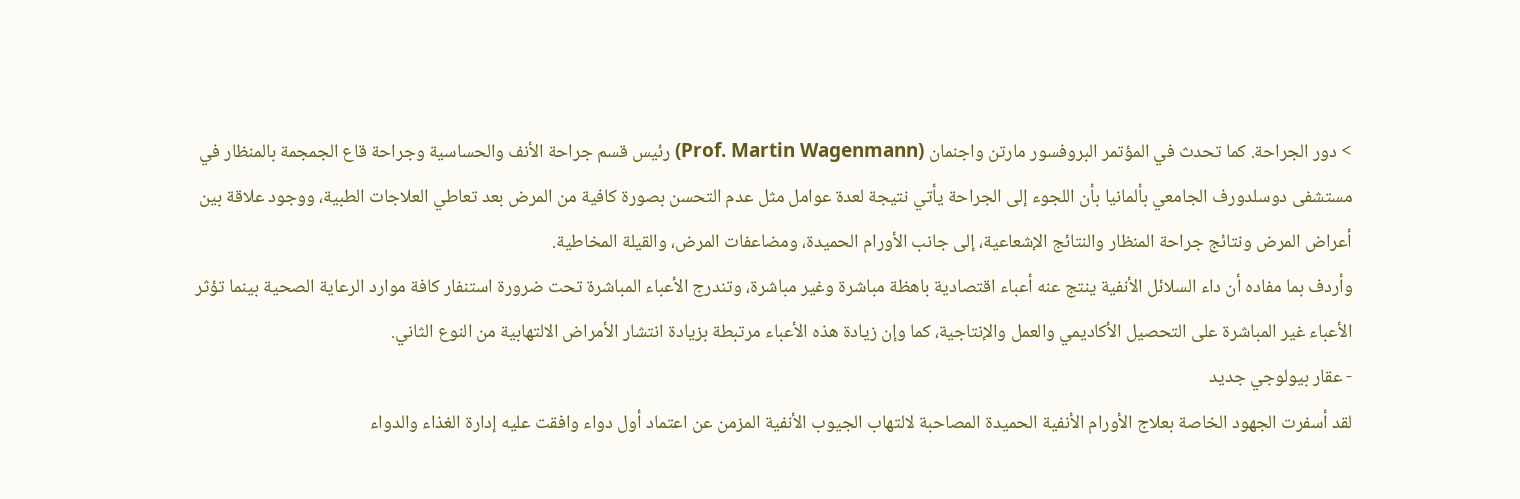> دور الجراحة. كما تحدث في المؤتمر البروفسور مارتن واجنمان (Prof. Martin Wagenmann) رئيس قسم جراحة الأنف والحساسية وجراحة قاع الجمجمة بالمنظار في مستشفى دوسلدورف الجامعي بألمانيا بأن اللجوء إلى الجراحة يأتي نتيجة لعدة عوامل مثل عدم التحسن بصورة كافية من المرض بعد تعاطي العلاجات الطبية، ووجود علاقة بين أعراض المرض ونتائج جراحة المنظار والنتائج الإشعاعية، إلى جانب الأورام الحميدة، ومضاعفات المرض، والقيلة المخاطية.
وأردف بما مفاده أن داء السلائل الأنفية ينتج عنه أعباء اقتصادية باهظة مباشرة وغير مباشرة، وتندرج الأعباء المباشرة تحت ضرورة استنفار كافة موارد الرعاية الصحية بينما تؤثر الأعباء غير المباشرة على التحصيل الأكاديمي والعمل والإنتاجية، كما وإن زيادة هذه الأعباء مرتبطة بزيادة انتشار الأمراض الالتهابية من النوع الثاني.
- عقار بيولوجي جديد
لقد أسفرت الجهود الخاصة بعلاج الأورام الأنفية الحميدة المصاحبة لالتهاب الجيوب الأنفية المزمن عن اعتماد أول دواء وافقت عليه إدارة الغذاء والدواء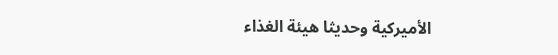الأميركية وحديثا هيئة الغذاء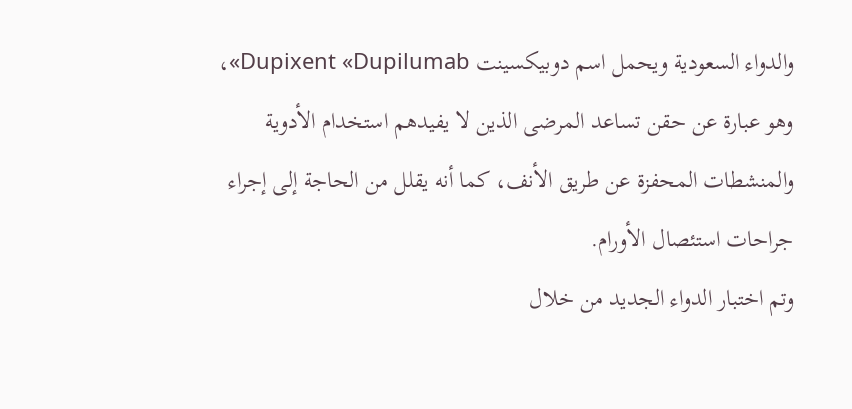والدواء السعودية ويحمل اسم دوبيكسينت Dupixent «Dupilumab»، وهو عبارة عن حقن تساعد المرضى الذين لا يفيدهم استخدام الأدوية والمنشطات المحفزة عن طريق الأنف، كما أنه يقلل من الحاجة إلى إجراء جراحات استئصال الأورام.
وتم اختبار الدواء الجديد من خلال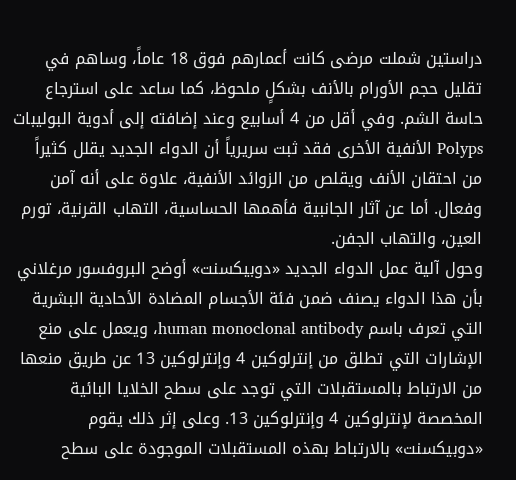دراستين شملت مرضى كانت أعمارهم فوق 18 عاماً، وساهم في تقليل حجم الأورام بالأنف بشكلٍ ملحوظ، كما ساعد على استرجاع حاسة الشم. وفي أقل من 4 أسابيع وعند إضافته إلى أدوية البوليبات Polyps الأنفية الأخرى فقد ثبت سريرياً أن الدواء الجديد يقلل كثيراً من احتقان الأنف ويقلص من الزوائد الأنفية، علاوة على أنه آمن وفعال. أما عن آثار الجانبية فأهمها الحساسية، التهاب القرنية، تورم العين، والتهاب الجفن.
وحول آلية عمل الدواء الجديد «دوبيكسنت» أوضح البروفسور مرغلاني بأن هذا الدواء يصنف ضمن فئة الأجسام المضادة الأحادية البشرية التي تعرف باسم human monoclonal antibody، ويعمل على منع الإشارات التي تطلق من إنترلوكين 4 وإنترلوكين 13 عن طريق منعها من الارتباط بالمستقبلات التي توجد على سطح الخلايا البائية المخصصة لإنترلوكين 4 وإنترلوكين 13. وعلى إثر ذلك يقوم «دوبيكسنت» بالارتباط بهذه المستقبلات الموجودة على سطح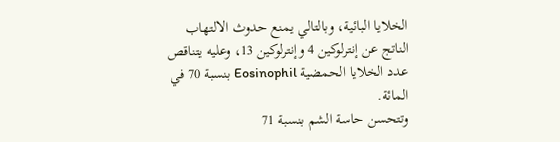الخلايا البائية، وبالتالي يمنع حدوث الالتهاب الناتج عن إنترلوكين 4 وإنترلوكين 13، وعليه يتناقص عدد الخلايا الحمضية Eosinophil بنسبة 70 في المائة.
وتتحسن حاسة الشم بنسبة 71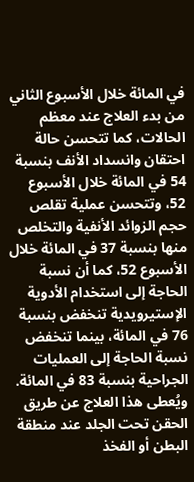في المائة خلال الأسبوع الثاني من بدء العلاج عند معظم الحالات، كما تتحسن حالة احتقان وانسداد الأنف بنسبة 54 في المائة خلال الأسبوع 52، وتتحسن عملية تقلص حجم الزوائد الأنفية والتخلص منها بنسبة 37 في المائة خلال الأسبوع 52، كما أن نسبة الحاجة إلى استخدام الأدوية الإستيرويدية تنخفض بنسبة 76 في المائة، بينما تنخفض نسبة الحاجة إلى العمليات الجراحية بنسبة 83 في المائة. ويُعطى هذا العلاج عن طريق الحقن تحت الجلد عند منطقة البطن أو الفخذ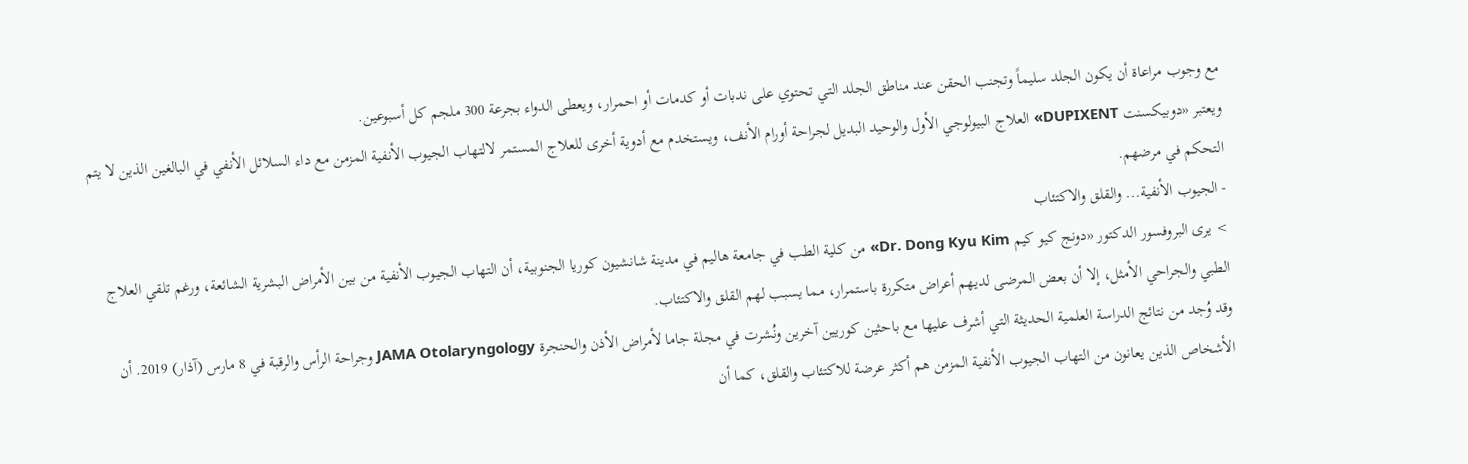مع وجوب مراعاة أن يكون الجلد سليماً وتجنب الحقن عند مناطق الجلد التي تحتوي على ندبات أو كدمات أو احمرار، ويعطى الدواء بجرعة 300 ملجم كل أسبوعين.
ويعتبر «دوبيكسنت DUPIXENT» العلاج البيولوجي الأول والوحيد البديل لجراحة أورام الأنف، ويستخدم مع أدوية أخرى للعلاج المستمر لالتهاب الجيوب الأنفية المزمن مع داء السلائل الأنفي في البالغين الذين لا يتم التحكم في مرضهم.
- الجيوب الأنفية... والقلق والاكتئاب
> يرى البروفسور الدكتور «دونج كيو كيم Dr. Dong Kyu Kim» من كلية الطب في جامعة هاليم في مدينة شانشيون كوريا الجنوبية، أن التهاب الجيوب الأنفية من بين الأمراض البشرية الشائعة، ورغم تلقي العلاج الطبي والجراحي الأمثل، إلا أن بعض المرضى لديهم أعراض متكررة باستمرار، مما يسبب لهم القلق والاكتئاب.
وقد وُجد من نتائج الدراسة العلمية الحديثة التي أشرف عليها مع باحثين كوريين آخرين ونُشرت في مجلة جاما لأمراض الأذن والحنجرة JAMA Otolaryngology وجراحة الرأس والرقبة في 8 مارس (آذار) 2019. أن الأشخاص الذين يعانون من التهاب الجيوب الأنفية المزمن هم أكثر عرضة للاكتئاب والقلق، كما أن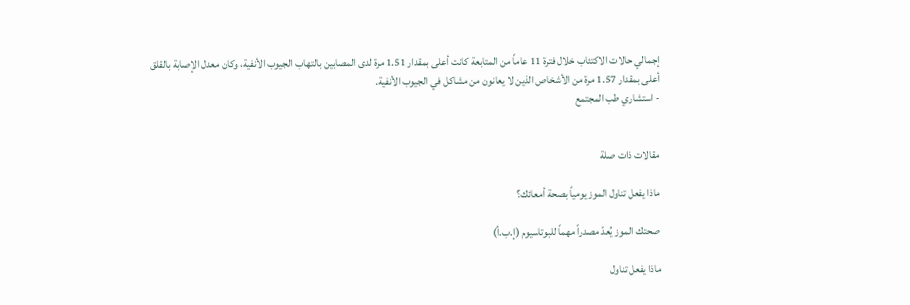إجمالي حالات الاكتئاب خلال فترة 11 عاماً من المتابعة كانت أعلى بمقدار 1.51 مرة لدى المصابين بالتهاب الجيوب الأنفية، وكان معدل الإصابة بالقلق أعلى بمقدار 1.57 مرة من الأشخاص الذين لا يعانون من مشاكل في الجيوب الأنفية.
- استشاري طب المجتمع


مقالات ذات صلة

ماذا يفعل تناول الموز يومياً بصحة أمعائك؟

صحتك الموز يُعدّ مصدراً مهماً للبوتاسيوم (إ.ب.أ)

ماذا يفعل تناول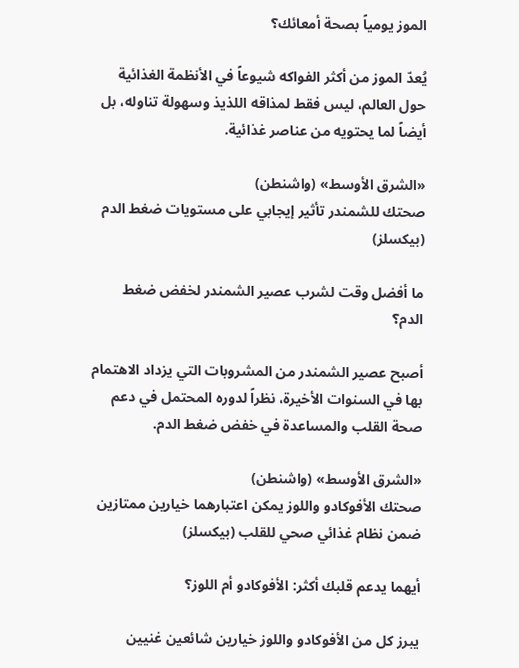الموز يومياً بصحة أمعائك؟

يُعدّ الموز من أكثر الفواكه شيوعاً في الأنظمة الغذائية حول العالم، ليس فقط لمذاقه اللذيذ وسهولة تناوله، بل أيضاً لما يحتويه من عناصر غذائية.

«الشرق الأوسط» (واشنطن)
صحتك للشمندر تأثير إيجابي على مستويات ضغط الدم (بيكسلز)

ما أفضل وقت لشرب عصير الشمندر لخفض ضغط الدم؟

أصبح عصير الشمندر من المشروبات التي يزداد الاهتمام بها في السنوات الأخيرة، نظراً لدوره المحتمل في دعم صحة القلب والمساعدة في خفض ضغط الدم.

«الشرق الأوسط» (واشنطن)
صحتك الأفوكادو واللوز يمكن اعتبارهما خيارين ممتازين ضمن نظام غذائي صحي للقلب (بيكسلز)

أيهما يدعم قلبك أكثر: الأفوكادو أم اللوز؟

يبرز كل من الأفوكادو واللوز خيارين شائعين غنيين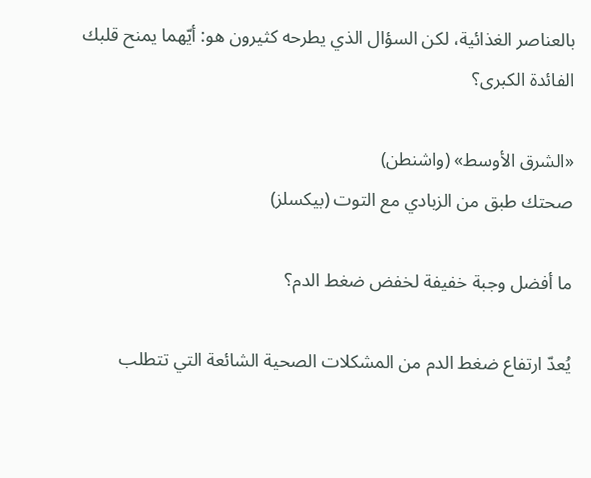بالعناصر الغذائية، لكن السؤال الذي يطرحه كثيرون هو: أيّهما يمنح قلبك الفائدة الكبرى؟

«الشرق الأوسط» (واشنطن)
صحتك طبق من الزبادي مع التوت (بيكسلز)

ما أفضل وجبة خفيفة لخفض ضغط الدم؟

يُعدّ ارتفاع ضغط الدم من المشكلات الصحية الشائعة التي تتطلب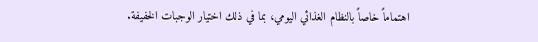اهتماماً خاصاً بالنظام الغذائي اليومي، بما في ذلك اختيار الوجبات الخفيفة.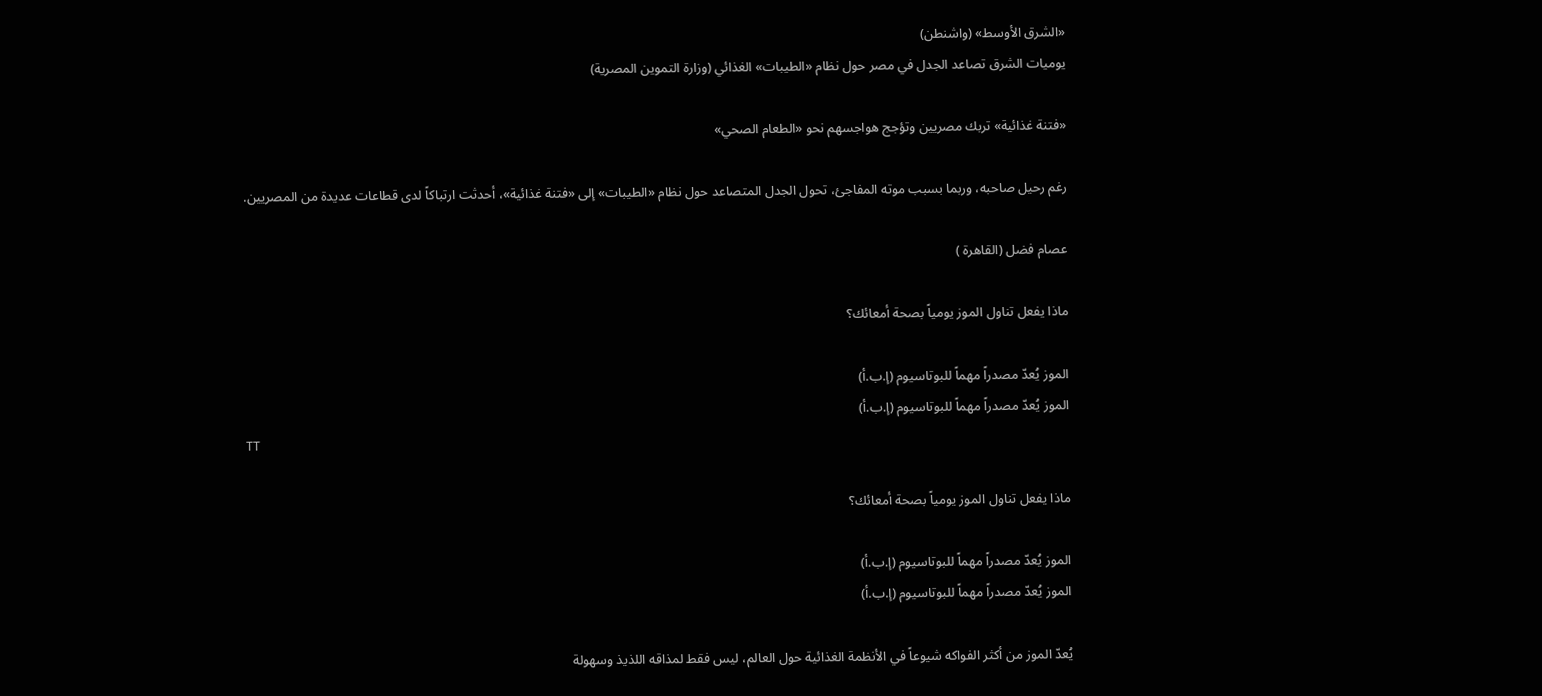«الشرق الأوسط» (واشنطن)
يوميات الشرق تصاعد الجدل في مصر حول نظام «الطيبات» الغذائي (وزارة التموين المصرية)

«فتنة غذائية» تربك مصريين وتؤجج هواجسهم نحو «الطعام الصحي»

رغم رحيل صاحبه، وربما بسبب موته المفاجئ، تحول الجدل المتصاعد حول نظام «الطيبات» إلى «فتنة غذائية»، أحدثت ارتباكاً لدى قطاعات عديدة من المصريين.

عصام فضل (القاهرة )

ماذا يفعل تناول الموز يومياً بصحة أمعائك؟

الموز يُعدّ مصدراً مهماً للبوتاسيوم (إ.ب.أ)
الموز يُعدّ مصدراً مهماً للبوتاسيوم (إ.ب.أ)
TT

ماذا يفعل تناول الموز يومياً بصحة أمعائك؟

الموز يُعدّ مصدراً مهماً للبوتاسيوم (إ.ب.أ)
الموز يُعدّ مصدراً مهماً للبوتاسيوم (إ.ب.أ)

يُعدّ الموز من أكثر الفواكه شيوعاً في الأنظمة الغذائية حول العالم، ليس فقط لمذاقه اللذيذ وسهولة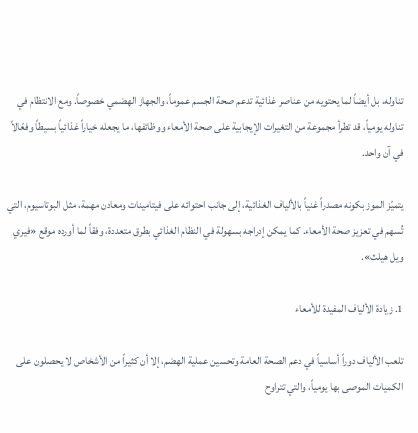تناوله، بل أيضاً لما يحتويه من عناصر غذائية تدعم صحة الجسم عموماً، والجهاز الهضمي خصوصاً. ومع الانتظام في تناوله يومياً، قد تطرأ مجموعة من التغيرات الإيجابية على صحة الأمعاء ووظائفها، ما يجعله خياراً غذائياً بسيطاً وفعّالاً في آن واحد.

يتميّز الموز بكونه مصدراً غنياً بالألياف الغذائية، إلى جانب احتوائه على فيتامينات ومعادن مهمة، مثل البوتاسيوم، التي تُسهم في تعزيز صحة الأمعاء. كما يمكن إدراجه بسهولة في النظام الغذائي بطرق متعددة، وفقاً لما أورده موقع «فيري ويل هيلث».

1. زيادة الألياف المفيدة للأمعاء

تلعب الألياف دوراً أساسياً في دعم الصحة العامة وتحسين عملية الهضم، إلا أن كثيراً من الأشخاص لا يحصلون على الكميات الموصى بها يومياً، والتي تتراوح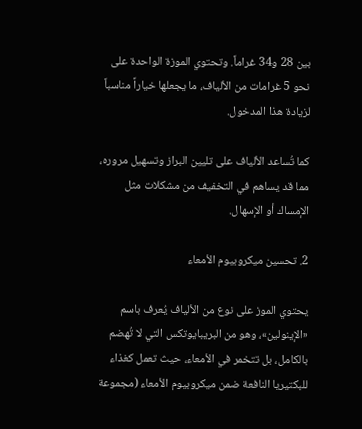بين 28 و34 غراماً. وتحتوي الموزة الواحدة على نحو 5 غرامات من الألياف، ما يجعلها خياراً مناسباً لزيادة هذا المدخول.

كما تُساعد الألياف على تليين البراز وتسهيل مروره، مما قد يساهم في التخفيف من مشكلات مثل الإمساك أو الإسهال.

2. تحسين ميكروبيوم الأمعاء

يحتوي الموز على نوع من الألياف يُعرف باسم «الإينولين»، وهو من البريبايوتكس التي لا تُهضم بالكامل، بل تتخمر في الأمعاء، حيث تعمل كغذاء للبكتيريا النافعة ضمن ميكروبيوم الأمعاء (مجموعة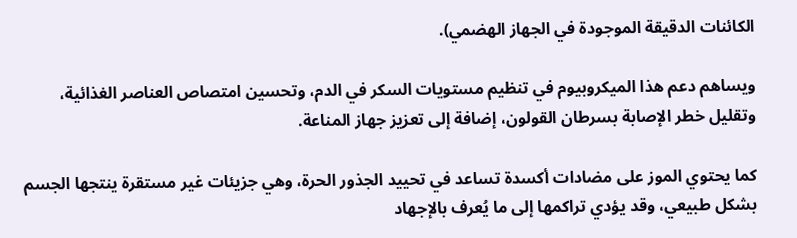الكائنات الدقيقة الموجودة في الجهاز الهضمي).

ويساهم دعم هذا الميكروبيوم في تنظيم مستويات السكر في الدم، وتحسين امتصاص العناصر الغذائية، وتقليل خطر الإصابة بسرطان القولون، إضافة إلى تعزيز جهاز المناعة.

كما يحتوي الموز على مضادات أكسدة تساعد في تحييد الجذور الحرة، وهي جزيئات غير مستقرة ينتجها الجسم بشكل طبيعي، وقد يؤدي تراكمها إلى ما يُعرف بالإجهاد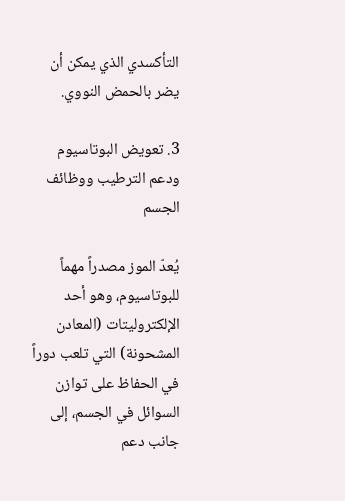التأكسدي الذي يمكن أن يضر بالحمض النووي.

3. تعويض البوتاسيوم ودعم الترطيب ووظائف الجسم

يُعدّ الموز مصدراً مهماً للبوتاسيوم، وهو أحد الإلكتروليتات (المعادن المشحونة) التي تلعب دوراً في الحفاظ على توازن السوائل في الجسم، إلى جانب دعم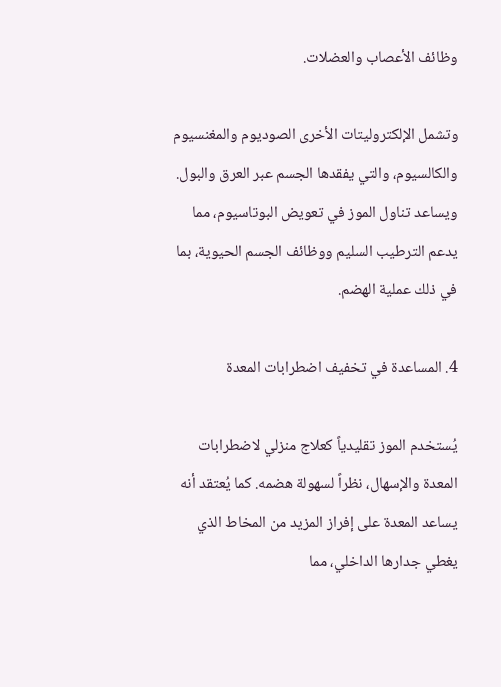وظائف الأعصاب والعضلات.

وتشمل الإلكتروليتات الأخرى الصوديوم والمغنسيوم والكالسيوم، والتي يفقدها الجسم عبر العرق والبول. ويساعد تناول الموز في تعويض البوتاسيوم، مما يدعم الترطيب السليم ووظائف الجسم الحيوية، بما في ذلك عملية الهضم.

4. المساعدة في تخفيف اضطرابات المعدة

يُستخدم الموز تقليدياً كعلاج منزلي لاضطرابات المعدة والإسهال، نظراً لسهولة هضمه. كما يُعتقد أنه يساعد المعدة على إفراز المزيد من المخاط الذي يغطي جدارها الداخلي، مما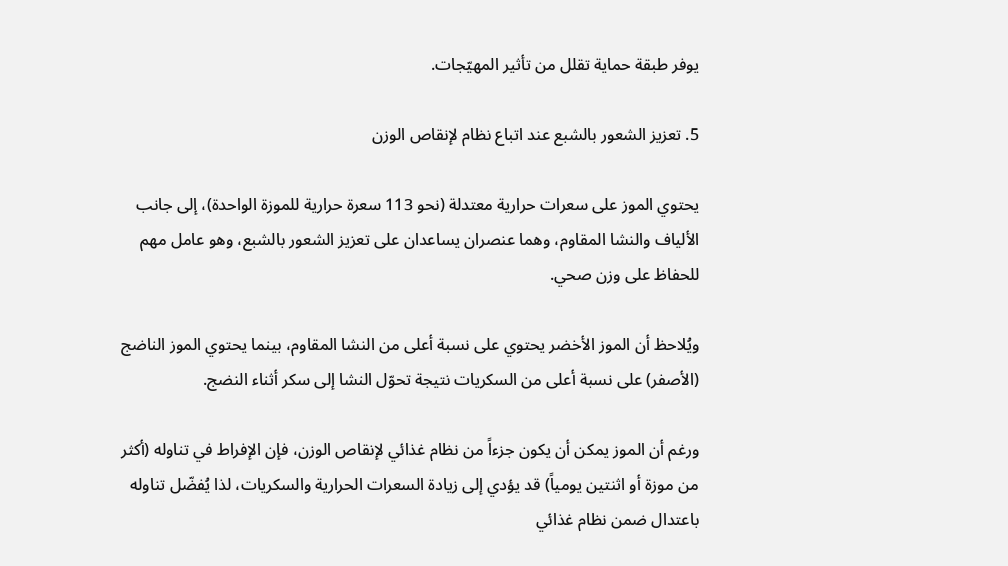يوفر طبقة حماية تقلل من تأثير المهيّجات.

5. تعزيز الشعور بالشبع عند اتباع نظام لإنقاص الوزن

يحتوي الموز على سعرات حرارية معتدلة (نحو 113 سعرة حرارية للموزة الواحدة)، إلى جانب الألياف والنشا المقاوم، وهما عنصران يساعدان على تعزيز الشعور بالشبع، وهو عامل مهم للحفاظ على وزن صحي.

ويُلاحظ أن الموز الأخضر يحتوي على نسبة أعلى من النشا المقاوم، بينما يحتوي الموز الناضج (الأصفر) على نسبة أعلى من السكريات نتيجة تحوّل النشا إلى سكر أثناء النضج.

ورغم أن الموز يمكن أن يكون جزءاً من نظام غذائي لإنقاص الوزن، فإن الإفراط في تناوله (أكثر من موزة أو اثنتين يومياً) قد يؤدي إلى زيادة السعرات الحرارية والسكريات، لذا يُفضّل تناوله باعتدال ضمن نظام غذائي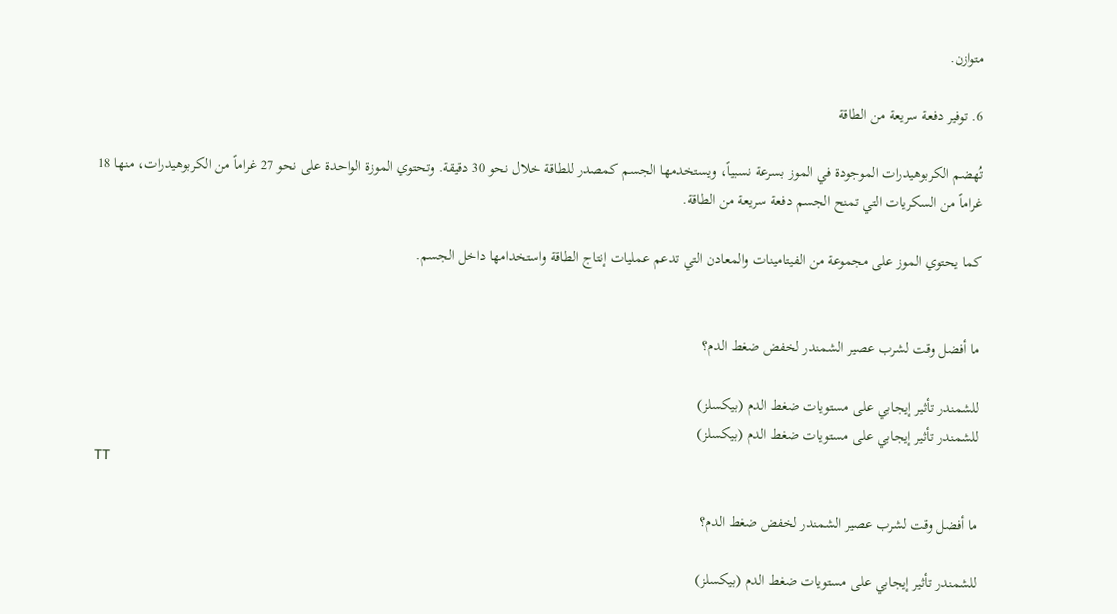متوازن.

6. توفير دفعة سريعة من الطاقة

تُهضم الكربوهيدرات الموجودة في الموز بسرعة نسبياً، ويستخدمها الجسم كمصدر للطاقة خلال نحو 30 دقيقة. وتحتوي الموزة الواحدة على نحو 27 غراماً من الكربوهيدرات، منها 18 غراماً من السكريات التي تمنح الجسم دفعة سريعة من الطاقة.

كما يحتوي الموز على مجموعة من الفيتامينات والمعادن التي تدعم عمليات إنتاج الطاقة واستخدامها داخل الجسم.


ما أفضل وقت لشرب عصير الشمندر لخفض ضغط الدم؟

للشمندر تأثير إيجابي على مستويات ضغط الدم (بيكسلز)
للشمندر تأثير إيجابي على مستويات ضغط الدم (بيكسلز)
TT

ما أفضل وقت لشرب عصير الشمندر لخفض ضغط الدم؟

للشمندر تأثير إيجابي على مستويات ضغط الدم (بيكسلز)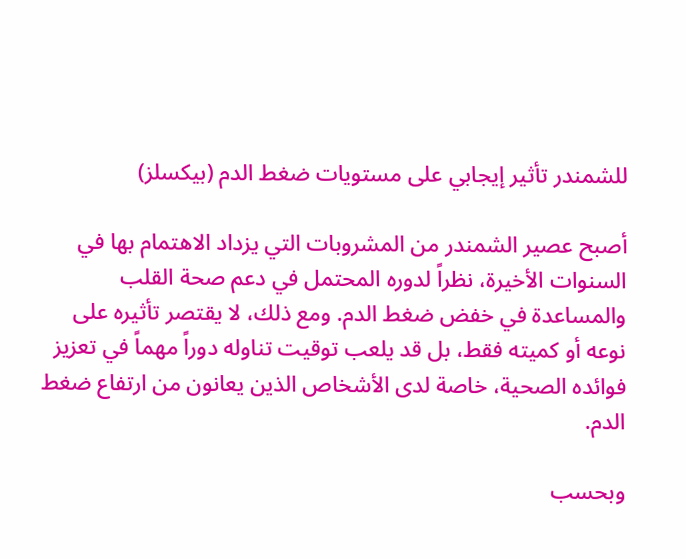للشمندر تأثير إيجابي على مستويات ضغط الدم (بيكسلز)

أصبح عصير الشمندر من المشروبات التي يزداد الاهتمام بها في السنوات الأخيرة، نظراً لدوره المحتمل في دعم صحة القلب والمساعدة في خفض ضغط الدم. ومع ذلك، لا يقتصر تأثيره على نوعه أو كميته فقط، بل قد يلعب توقيت تناوله دوراً مهماً في تعزيز فوائده الصحية، خاصة لدى الأشخاص الذين يعانون من ارتفاع ضغط الدم.

وبحسب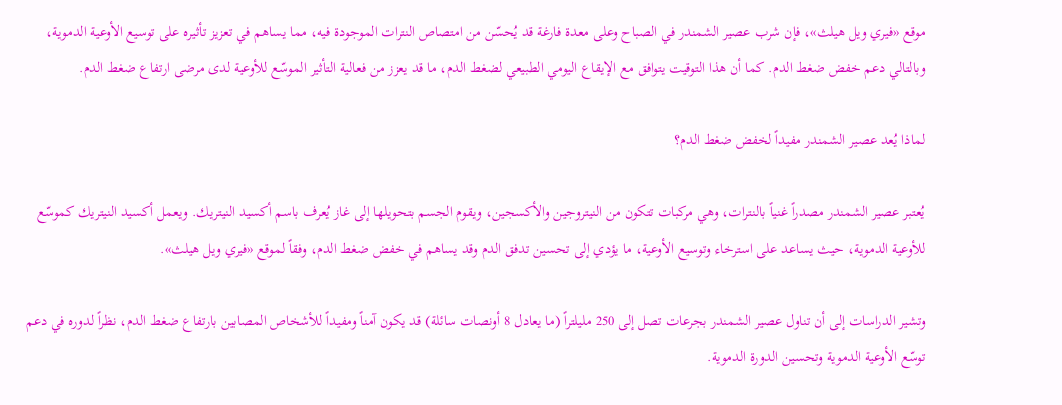موقع «فيري ويل هيلث»، فإن شرب عصير الشمندر في الصباح وعلى معدة فارغة قد يُحسّن من امتصاص النترات الموجودة فيه، مما يساهم في تعزيز تأثيره على توسيع الأوعية الدموية، وبالتالي دعم خفض ضغط الدم. كما أن هذا التوقيت يتوافق مع الإيقاع اليومي الطبيعي لضغط الدم، ما قد يعزز من فعالية التأثير الموسّع للأوعية لدى مرضى ارتفاع ضغط الدم.

لماذا يُعد عصير الشمندر مفيداً لخفض ضغط الدم؟

يُعتبر عصير الشمندر مصدراً غنياً بالنترات، وهي مركبات تتكون من النيتروجين والأكسجين، ويقوم الجسم بتحويلها إلى غاز يُعرف باسم أكسيد النيتريك. ويعمل أكسيد النيتريك كموسّع للأوعية الدموية، حيث يساعد على استرخاء وتوسيع الأوعية، ما يؤدي إلى تحسين تدفق الدم وقد يساهم في خفض ضغط الدم، وفقاً لموقع «فيري ويل هيلث».

وتشير الدراسات إلى أن تناول عصير الشمندر بجرعات تصل إلى 250 مليلتراً (ما يعادل 8 أونصات سائلة) قد يكون آمناً ومفيداً للأشخاص المصابين بارتفاع ضغط الدم، نظراً لدوره في دعم توسّع الأوعية الدموية وتحسين الدورة الدموية.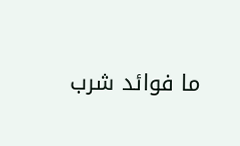ما فوائد شرب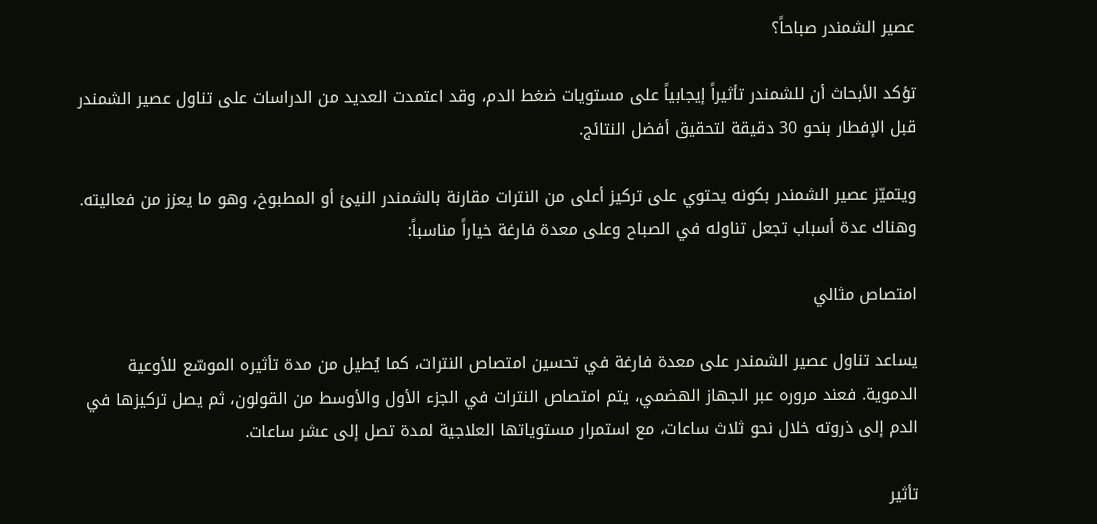عصير الشمندر صباحاً؟

تؤكد الأبحاث أن للشمندر تأثيراً إيجابياً على مستويات ضغط الدم، وقد اعتمدت العديد من الدراسات على تناول عصير الشمندر قبل الإفطار بنحو 30 دقيقة لتحقيق أفضل النتائج.

ويتميّز عصير الشمندر بكونه يحتوي على تركيز أعلى من النترات مقارنة بالشمندر النيئ أو المطبوخ، وهو ما يعزز من فعاليته. وهناك عدة أسباب تجعل تناوله في الصباح وعلى معدة فارغة خياراً مناسباً:

امتصاص مثالي

يساعد تناول عصير الشمندر على معدة فارغة في تحسين امتصاص النترات، كما يُطيل من مدة تأثيره الموسّع للأوعية الدموية. فعند مروره عبر الجهاز الهضمي، يتم امتصاص النترات في الجزء الأول والأوسط من القولون، ثم يصل تركيزها في الدم إلى ذروته خلال نحو ثلاث ساعات، مع استمرار مستوياتها العلاجية لمدة تصل إلى عشر ساعات.

تأثير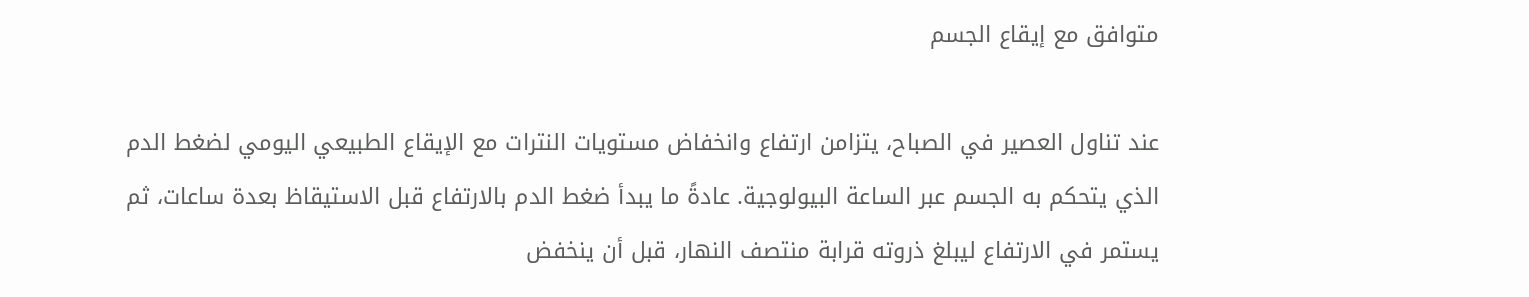متوافق مع إيقاع الجسم

عند تناول العصير في الصباح، يتزامن ارتفاع وانخفاض مستويات النترات مع الإيقاع الطبيعي اليومي لضغط الدم الذي يتحكم به الجسم عبر الساعة البيولوجية. عادةً ما يبدأ ضغط الدم بالارتفاع قبل الاستيقاظ بعدة ساعات، ثم يستمر في الارتفاع ليبلغ ذروته قرابة منتصف النهار، قبل أن ينخفض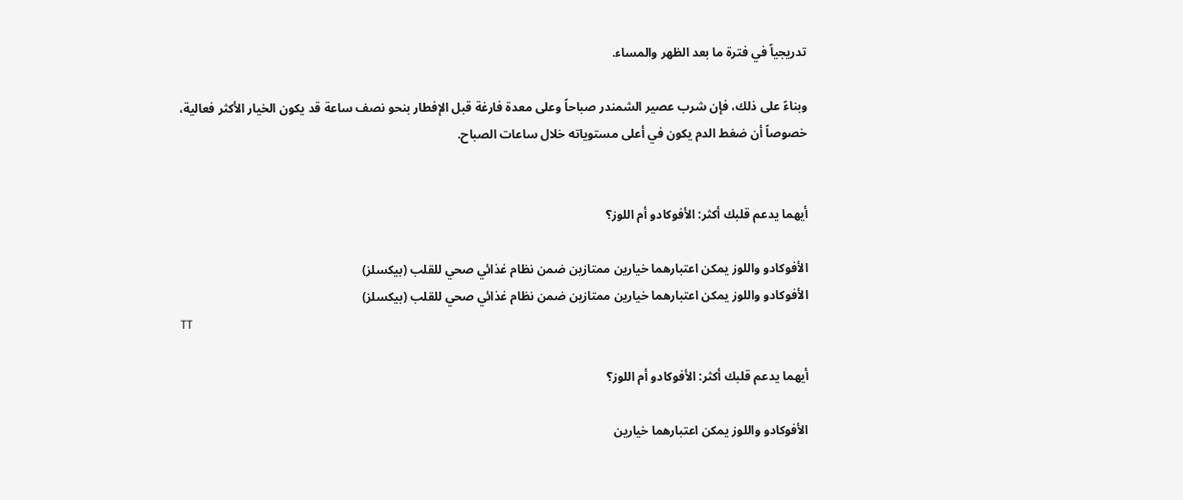تدريجياً في فترة ما بعد الظهر والمساء.

وبناءً على ذلك، فإن شرب عصير الشمندر صباحاً وعلى معدة فارغة قبل الإفطار بنحو نصف ساعة قد يكون الخيار الأكثر فعالية، خصوصاً أن ضغط الدم يكون في أعلى مستوياته خلال ساعات الصباح.


أيهما يدعم قلبك أكثر: الأفوكادو أم اللوز؟

الأفوكادو واللوز يمكن اعتبارهما خيارين ممتازين ضمن نظام غذائي صحي للقلب (بيكسلز)
الأفوكادو واللوز يمكن اعتبارهما خيارين ممتازين ضمن نظام غذائي صحي للقلب (بيكسلز)
TT

أيهما يدعم قلبك أكثر: الأفوكادو أم اللوز؟

الأفوكادو واللوز يمكن اعتبارهما خيارين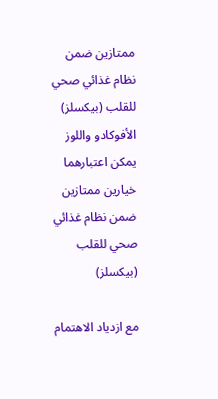ممتازين ضمن نظام غذائي صحي للقلب (بيكسلز)
الأفوكادو واللوز يمكن اعتبارهما خيارين ممتازين ضمن نظام غذائي صحي للقلب (بيكسلز)

مع ازدياد الاهتمام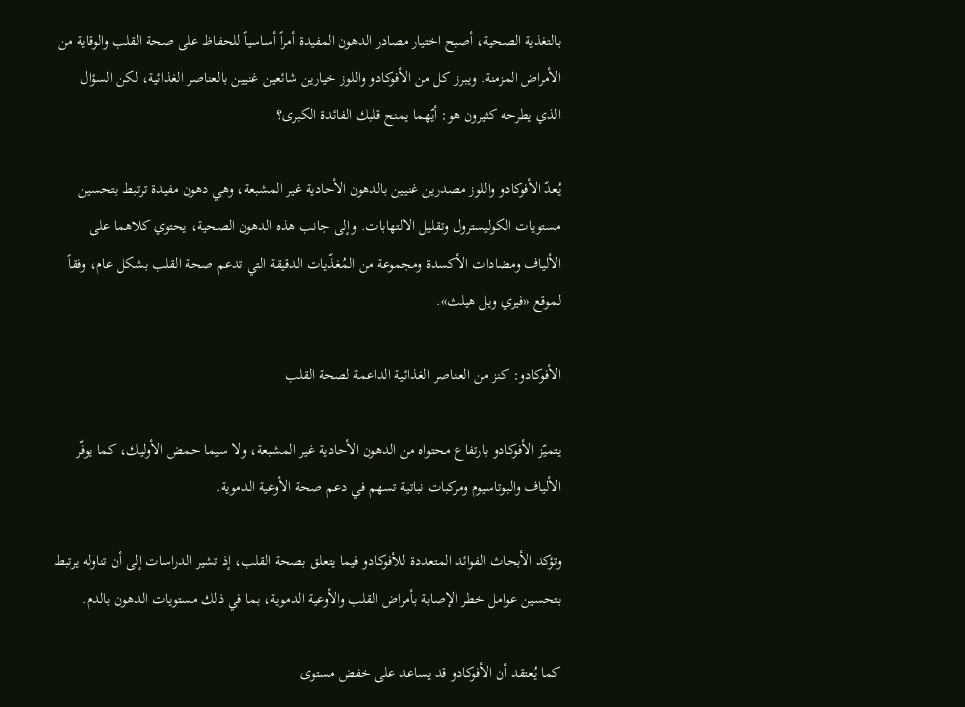بالتغذية الصحية، أصبح اختيار مصادر الدهون المفيدة أمراً أساسياً للحفاظ على صحة القلب والوقاية من الأمراض المزمنة. ويبرز كل من الأفوكادو واللوز خيارين شائعين غنيين بالعناصر الغذائية، لكن السؤال الذي يطرحه كثيرون هو: أيّهما يمنح قلبك الفائدة الكبرى؟

يُعدّ الأفوكادو واللوز مصدرين غنيين بالدهون الأحادية غير المشبعة، وهي دهون مفيدة ترتبط بتحسين مستويات الكوليسترول وتقليل الالتهابات. وإلى جانب هذه الدهون الصحية، يحتوي كلاهما على الألياف ومضادات الأكسدة ومجموعة من المُغذّيات الدقيقة التي تدعم صحة القلب بشكل عام، وفقاً لموقع «فيري ويل هيلث».

الأفوكادو: كنز من العناصر الغذائية الداعمة لصحة القلب

يتميّز الأفوكادو بارتفاع محتواه من الدهون الأحادية غير المشبعة، ولا سيما حمض الأوليك، كما يوفّر الألياف والبوتاسيوم ومركبات نباتية تسهم في دعم صحة الأوعية الدموية.

وتؤكد الأبحاث الفوائد المتعددة للأفوكادو فيما يتعلق بصحة القلب، إذ تشير الدراسات إلى أن تناوله يرتبط بتحسين عوامل خطر الإصابة بأمراض القلب والأوعية الدموية، بما في ذلك مستويات الدهون بالدم.

كما يُعتقد أن الأفوكادو قد يساعد على خفض مستوى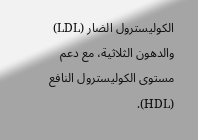الكوليسترول الضار (LDL) والدهون الثلاثية، مع دعم مستوى الكوليسترول النافع (HDL).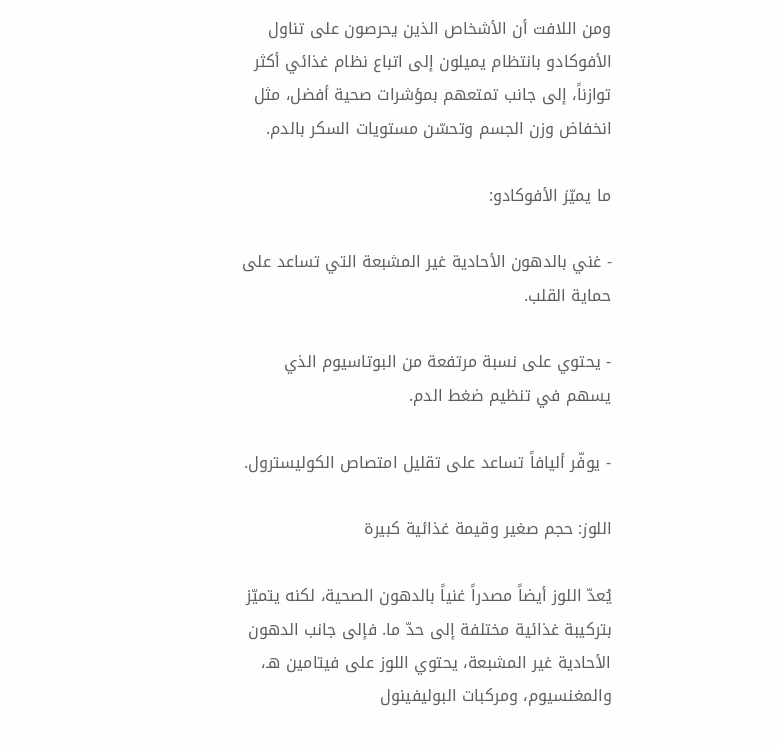ومن اللافت أن الأشخاص الذين يحرصون على تناول الأفوكادو بانتظام يميلون إلى اتباع نظام غذائي أكثر توازناً، إلى جانب تمتعهم بمؤشرات صحية أفضل، مثل انخفاض وزن الجسم وتحسّن مستويات السكر بالدم.

ما يميّز الأفوكادو:

- غني بالدهون الأحادية غير المشبعة التي تساعد على حماية القلب.

- يحتوي على نسبة مرتفعة من البوتاسيوم الذي يسهم في تنظيم ضغط الدم.

- يوفّر أليافاً تساعد على تقليل امتصاص الكوليسترول.

اللوز: حجم صغير وقيمة غذائية كبيرة

يُعدّ اللوز أيضاً مصدراً غنياً بالدهون الصحية، لكنه يتميّز بتركيبة غذائية مختلفة إلى حدّ ما. فإلى جانب الدهون الأحادية غير المشبعة، يحتوي اللوز على فيتامين هـ، والمغنسيوم، ومركبات البوليفينول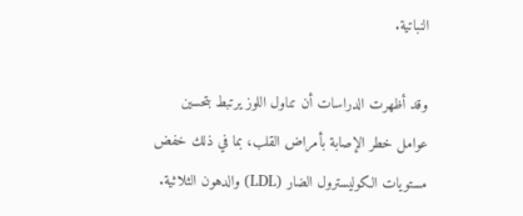النباتية.

وقد أظهرت الدراسات أن تناول اللوز يرتبط بتحسين عوامل خطر الإصابة بأمراض القلب، بما في ذلك خفض مستويات الكوليسترول الضار (LDL) والدهون الثلاثية.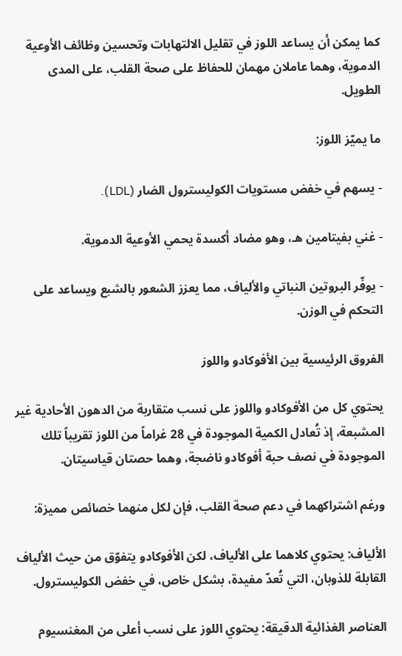كما يمكن أن يساعد اللوز في تقليل الالتهابات وتحسين وظائف الأوعية الدموية، وهما عاملان مهمان للحفاظ على صحة القلب، على المدى الطويل.

ما يميّز اللوز:

- يسهم في خفض مستويات الكوليسترول الضار (LDL).

- غني بفيتامين هـ، وهو مضاد أكسدة يحمي الأوعية الدموية.

- يوفّر البروتين النباتي والألياف، مما يعزز الشعور بالشبع ويساعد على التحكم في الوزن.

الفروق الرئيسية بين الأفوكادو واللوز

يحتوي كل من الأفوكادو واللوز على نسب متقاربة من الدهون الأحادية غير المشبعة، إذ تُعادل الكمية الموجودة في 28 غراماً من اللوز تقريباً تلك الموجودة في نصف حبة أفوكادو ناضجة، وهما حصتان قياسيتان.

ورغم اشتراكهما في دعم صحة القلب، فإن لكل منهما خصائص مميزة:

الألياف: يحتوي كلاهما على الألياف، لكن الأفوكادو يتفوّق من حيث الألياف القابلة للذوبان، التي تُعدّ مفيدة، بشكل خاص، في خفض الكوليسترول.

العناصر الغذائية الدقيقة: يحتوي اللوز على نسب أعلى من المغنسيوم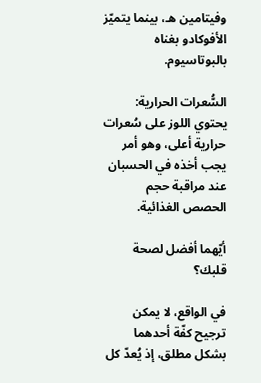وفيتامين هـ، بينما يتميّز الأفوكادو بغناه بالبوتاسيوم.

السُّعرات الحرارية: يحتوي اللوز على سُعرات حرارية أعلى، وهو أمر يجب أخذه في الحسبان عند مراقبة حجم الحصص الغذائية.

أيّهما أفضل لصحة قلبك؟

في الواقع، لا يمكن ترجيح كفّة أحدهما بشكل مطلق، إذ يُعدّ كل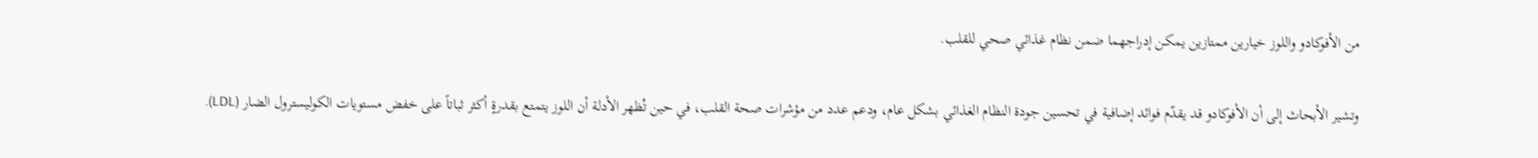من الأفوكادو واللوز خيارين ممتازين يمكن إدراجهما ضمن نظام غذائي صحي للقلب.

وتشير الأبحاث إلى أن الأفوكادو قد يقدّم فوائد إضافية في تحسين جودة النظام الغذائي بشكل عام، ودعم عدد من مؤشرات صحة القلب، في حين تُظهر الأدلة أن اللوز يتمتع بقدرةٍ أكثر ثباتاً على خفض مستويات الكوليسترول الضار (LDL).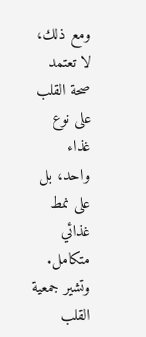ومع ذلك، لا تعتمد صحة القلب على نوع غذاء واحد، بل على نمط غذائي متكامل. وتشير جمعية القلب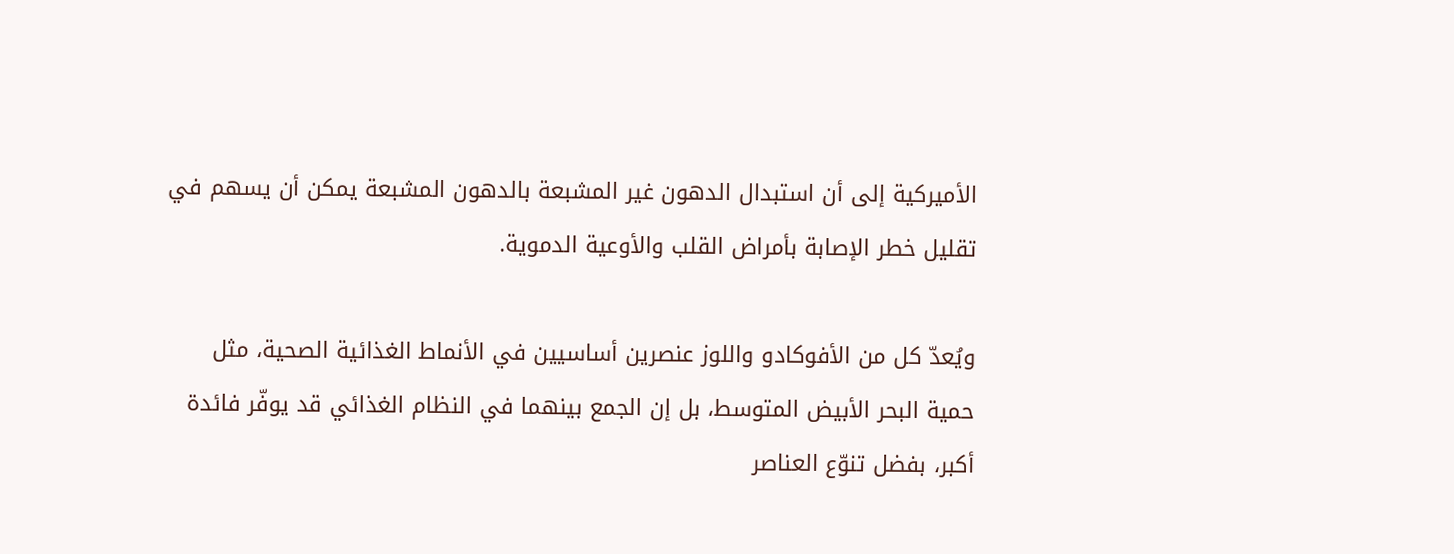الأميركية إلى أن استبدال الدهون غير المشبعة بالدهون المشبعة يمكن أن يسهم في تقليل خطر الإصابة بأمراض القلب والأوعية الدموية.

ويُعدّ كل من الأفوكادو واللوز عنصرين أساسيين في الأنماط الغذائية الصحية، مثل حمية البحر الأبيض المتوسط، بل إن الجمع بينهما في النظام الغذائي قد يوفّر فائدة أكبر، بفضل تنوّع العناصر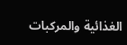الغذائية والمركبات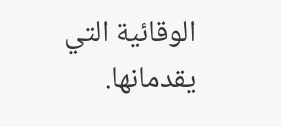الوقائية التي يقدمانها.